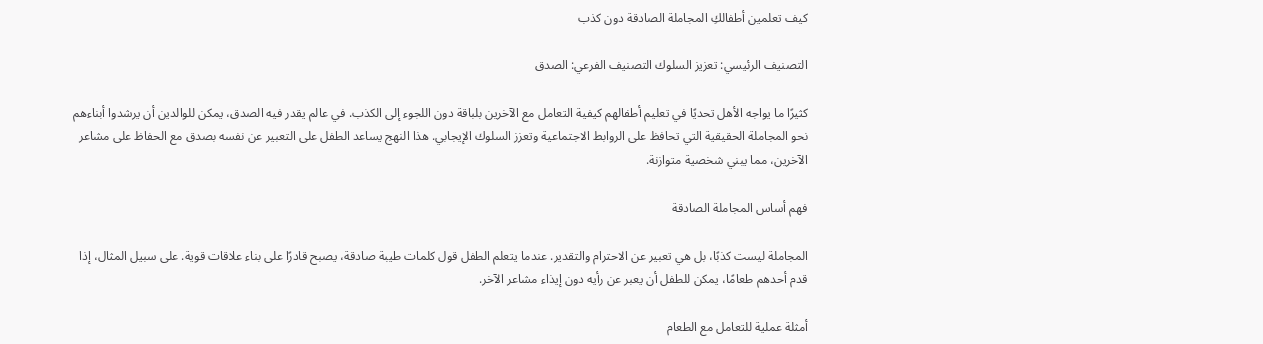كيف تعلمين أطفالكِ المجاملة الصادقة دون كذب

التصنيف الرئيسي: تعزيز السلوك التصنيف الفرعي: الصدق

كثيرًا ما يواجه الأهل تحديًا في تعليم أطفالهم كيفية التعامل مع الآخرين بلباقة دون اللجوء إلى الكذب. في عالم يقدر فيه الصدق، يمكن للوالدين أن يرشدوا أبناءهم نحو المجاملة الحقيقية التي تحافظ على الروابط الاجتماعية وتعزز السلوك الإيجابي. هذا النهج يساعد الطفل على التعبير عن نفسه بصدق مع الحفاظ على مشاعر الآخرين، مما يبني شخصية متوازنة.

فهم أساس المجاملة الصادقة

المجاملة ليست كذبًا، بل هي تعبير عن الاحترام والتقدير. عندما يتعلم الطفل قول كلمات طيبة صادقة، يصبح قادرًا على بناء علاقات قوية. على سبيل المثال، إذا قدم أحدهم طعامًا، يمكن للطفل أن يعبر عن رأيه دون إيذاء مشاعر الآخر.

أمثلة عملية للتعامل مع الطعام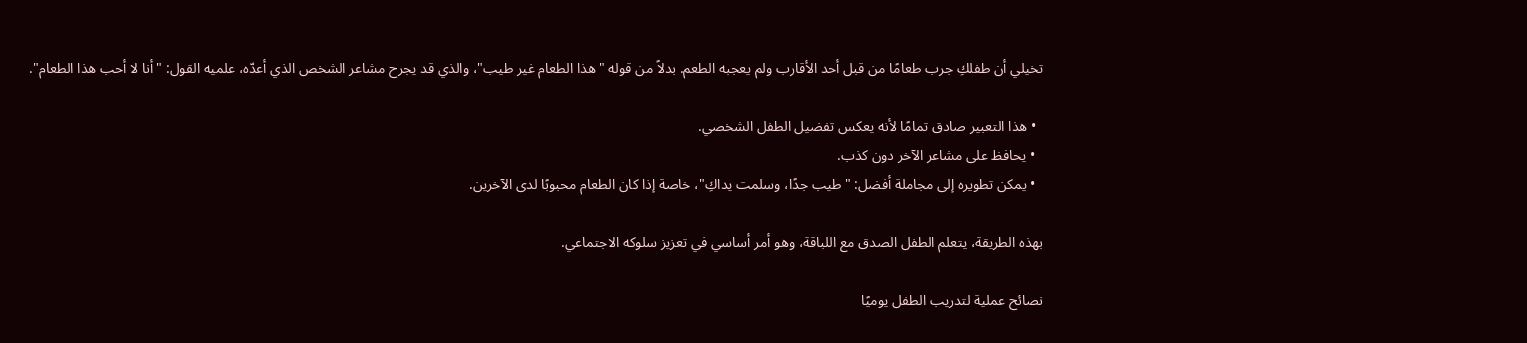تخيلي أن طفلكِ جرب طعامًا من قبل أحد الأقارب ولم يعجبه الطعم. بدلاً من قوله "هذا الطعام غير طيب"، والذي قد يجرح مشاعر الشخص الذي أعدّه، علميه القول: "أنا لا أحب هذا الطعام".

  • هذا التعبير صادق تمامًا لأنه يعكس تفضيل الطفل الشخصي.
  • يحافظ على مشاعر الآخر دون كذب.
  • يمكن تطويره إلى مجاملة أفضل: "طيب جدًا، وسلمت يداكِ"، خاصة إذا كان الطعام محبوبًا لدى الآخرين.

بهذه الطريقة، يتعلم الطفل الصدق مع اللباقة، وهو أمر أساسي في تعزيز سلوكه الاجتماعي.

نصائح عملية لتدريب الطفل يوميًا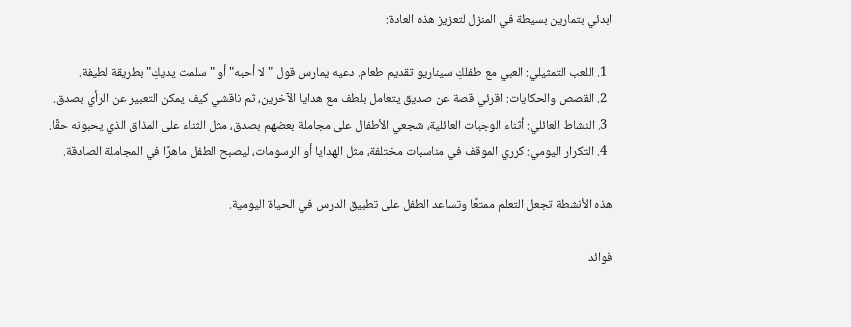ابدئي بتمارين بسيطة في المنزل لتعزيز هذه العادة:

  1. اللعب التمثيلي: العبي مع طفلكِ سيناريو تقديم طعام. دعيه يمارس قول "لا أحبه" أو "سلمت يديكِ" بطريقة لطيفة.
  2. القصص والحكايات: اقرئي قصة عن صديق يتعامل بلطف مع هدايا الآخرين، ثم ناقشي كيف يمكن التعبير عن الرأي بصدق.
  3. النشاط العائلي: أثناء الوجبات العائلية، شجعي الأطفال على مجاملة بعضهم بصدق، مثل الثناء على المذاق الذي يحبونه حقًا.
  4. التكرار اليومي: كرري الموقف في مناسبات مختلفة، مثل الهدايا أو الرسومات، ليصبح الطفل ماهرًا في المجاملة الصادقة.

هذه الأنشطة تجعل التعلم ممتعًا وتساعد الطفل على تطبيق الدرس في الحياة اليومية.

فوائد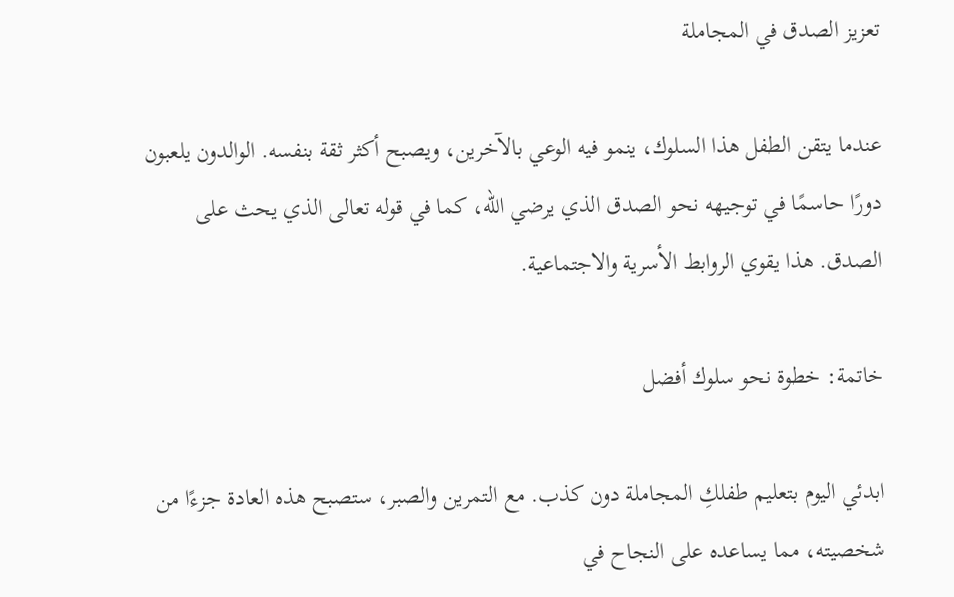تعزيز الصدق في المجاملة

عندما يتقن الطفل هذا السلوك، ينمو فيه الوعي بالآخرين، ويصبح أكثر ثقة بنفسه. الوالدون يلعبون دورًا حاسمًا في توجيهه نحو الصدق الذي يرضي الله، كما في قوله تعالى الذي يحث على الصدق. هذا يقوي الروابط الأسرية والاجتماعية.

خاتمة: خطوة نحو سلوك أفضل

ابدئي اليوم بتعليم طفلكِ المجاملة دون كذب. مع التمرين والصبر، ستصبح هذه العادة جزءًا من شخصيته، مما يساعده على النجاح في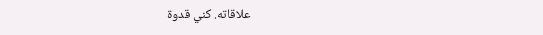علاقاته. كني قدوة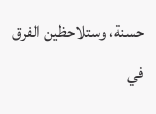حسنة، وستلاحظين الفرق في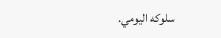سلوكه اليومي.